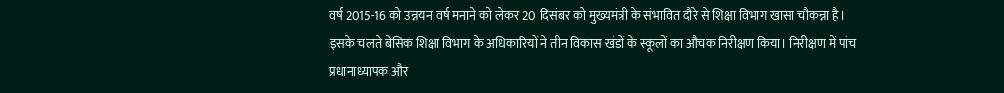वर्ष 2015-16 को उन्नयन वर्ष मनाने को लेकर 20 दिसंबर को मुख्यमंत्री के संभावित दौरे से शिक्षा विभाग खासा चौकन्ना है। इसके चलते बेसिक शिक्षा विभाग के अधिकारियों ने तीन विकास खंडों के स्कूलों का औचक निरीक्षण किया। निरीक्षण में पांच प्रधानाध्यापक और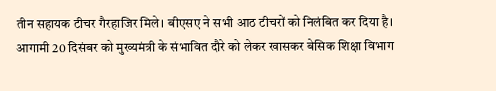तीन सहायक टीचर गैरहाजिर मिले। बीएसए ने सभी आठ टीचरों को निलंबित कर दिया है।
आगामी 20 दिसंबर को मुख्यमंत्री के संभावित दौरे को लेकर खासकर बेसिक शिक्षा विभाग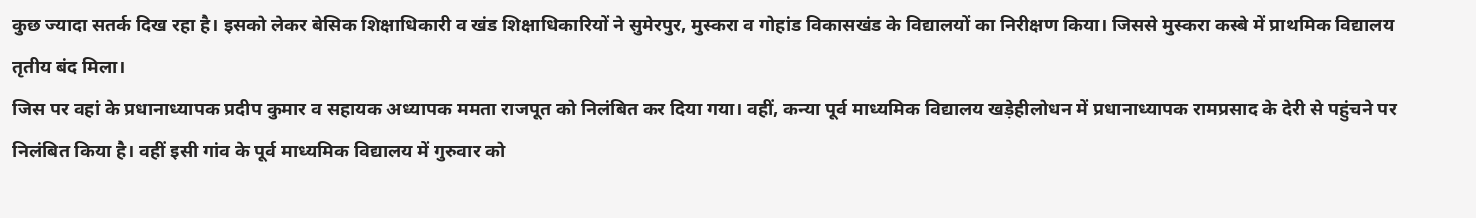कुछ ज्यादा सतर्क दिख रहा है। इसको लेकर बेसिक शिक्षाधिकारी व खंड शिक्षाधिकारियों ने सुमेरपुर, मुस्करा व गोहांड विकासखंड के विद्यालयों का निरीक्षण किया। जिससे मुस्करा कस्बे में प्राथमिक विद्यालय तृतीय बंद मिला।
जिस पर वहां के प्रधानाध्यापक प्रदीप कुमार व सहायक अध्यापक ममता राजपूत को निलंबित कर दिया गया। वहीं, कन्या पूर्व माध्यमिक विद्यालय खड़ेहीलोधन में प्रधानाध्यापक रामप्रसाद के देरी से पहुंचने पर निलंबित किया है। वहीं इसी गांव के पूर्व माध्यमिक विद्यालय में गुरुवार को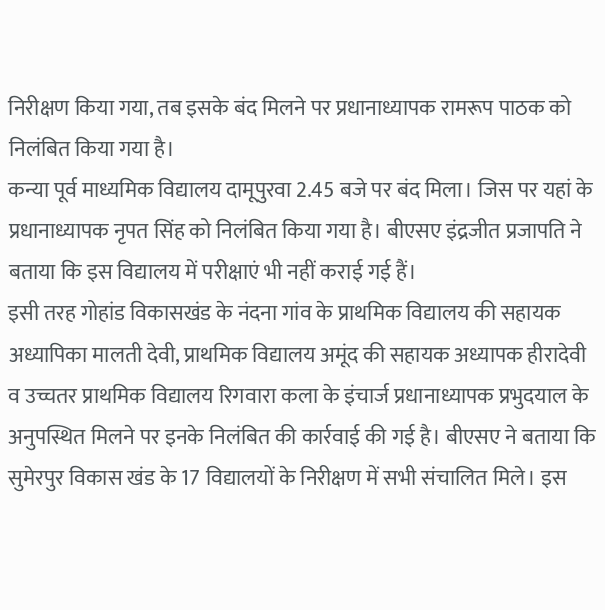निरीक्षण किया गया, तब इसके बंद मिलने पर प्रधानाध्यापक रामरूप पाठक को निलंबित किया गया है।
कन्या पूर्व माध्यमिक विद्यालय दामूपुरवा 2.45 बजे पर बंद मिला। जिस पर यहां के प्रधानाध्यापक नृपत सिंह को निलंबित किया गया है। बीएसए इंद्रजीत प्रजापति ने बताया कि इस विद्यालय में परीक्षाएं भी नहीं कराई गई हैं।
इसी तरह गोहांड विकासखंड के नंदना गांव के प्राथमिक विद्यालय की सहायक अध्यापिका मालती देवी, प्राथमिक विद्यालय अमूंद की सहायक अध्यापक हीरादेवी व उच्चतर प्राथमिक विद्यालय रिगवारा कला के इंचार्ज प्रधानाध्यापक प्रभुदयाल के अनुपस्थित मिलने पर इनके निलंबित की कार्रवाई की गई है। बीएसए ने बताया कि सुमेरपुर विकास खंड के 17 विद्यालयों के निरीक्षण में सभी संचालित मिले। इस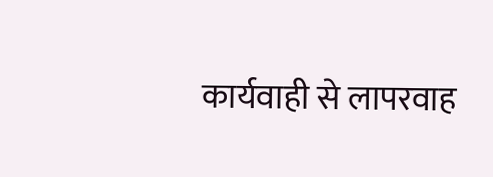कार्यवाही से लापरवाह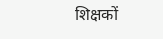शिक्षकों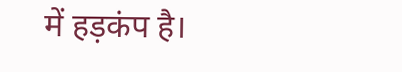में हड़कंप है।